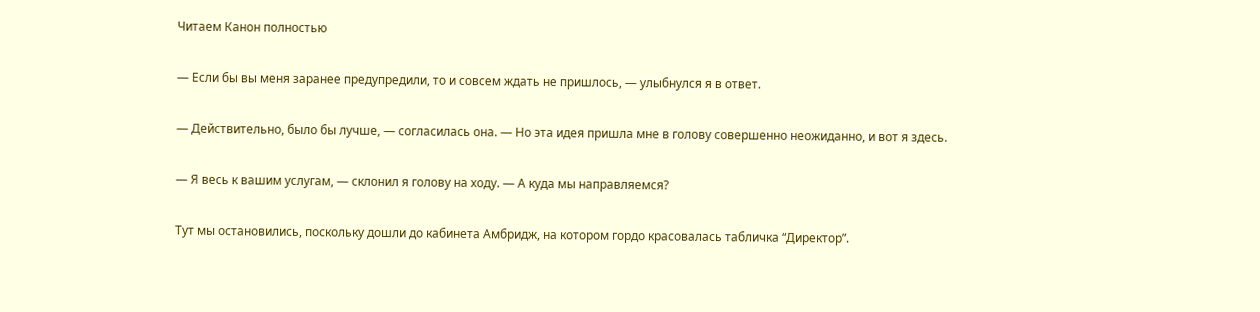Читаем Канон полностью

— Если бы вы меня заранее предупредили, то и совсем ждать не пришлось, — улыбнулся я в ответ.

— Действительно, было бы лучше, — согласилась она. — Но эта идея пришла мне в голову совершенно неожиданно, и вот я здесь.

— Я весь к вашим услугам, — склонил я голову на ходу. — А куда мы направляемся?

Тут мы остановились, поскольку дошли до кабинета Амбридж, на котором гордо красовалась табличка “Директор”.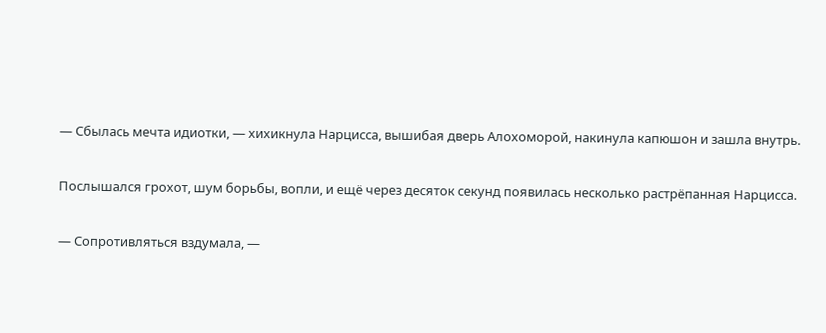— Сбылась мечта идиотки, — хихикнула Нарцисса, вышибая дверь Алохоморой, накинула капюшон и зашла внутрь.

Послышался грохот, шум борьбы, вопли, и ещё через десяток секунд появилась несколько растрёпанная Нарцисса.

— Сопротивляться вздумала, —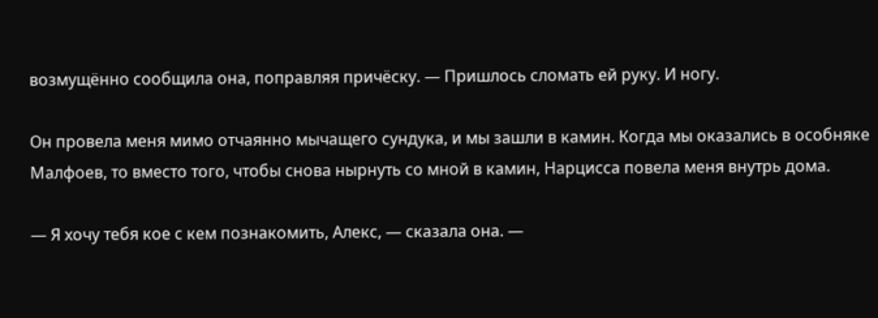возмущённо сообщила она, поправляя причёску. — Пришлось сломать ей руку. И ногу.

Он провела меня мимо отчаянно мычащего сундука, и мы зашли в камин. Когда мы оказались в особняке Малфоев, то вместо того, чтобы снова нырнуть со мной в камин, Нарцисса повела меня внутрь дома.

— Я хочу тебя кое с кем познакомить, Алекс, — сказала она. —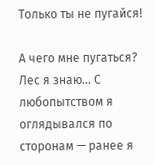Только ты не пугайся!

А чего мне пугаться? Лес я знаю… С любопытством я оглядывался по сторонам — ранее я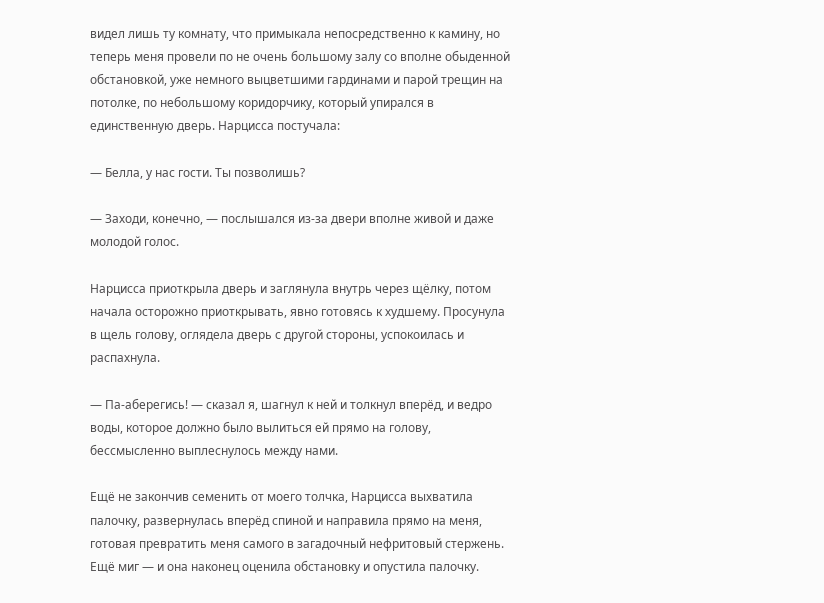видел лишь ту комнату, что примыкала непосредственно к камину, но теперь меня провели по не очень большому залу со вполне обыденной обстановкой, уже немного выцветшими гардинами и парой трещин на потолке, по небольшому коридорчику, который упирался в единственную дверь. Нарцисса постучала:

— Белла, у нас гости. Ты позволишь?

— Заходи, конечно, — послышался из-за двери вполне живой и даже молодой голос.

Нарцисса приоткрыла дверь и заглянула внутрь через щёлку, потом начала осторожно приоткрывать, явно готовясь к худшему. Просунула в щель голову, оглядела дверь с другой стороны, успокоилась и распахнула.

— Па-аберегись! — сказал я, шагнул к ней и толкнул вперёд, и ведро воды, которое должно было вылиться ей прямо на голову, бессмысленно выплеснулось между нами.

Ещё не закончив семенить от моего толчка, Нарцисса выхватила палочку, развернулась вперёд спиной и направила прямо на меня, готовая превратить меня самого в загадочный нефритовый стержень. Ещё миг — и она наконец оценила обстановку и опустила палочку.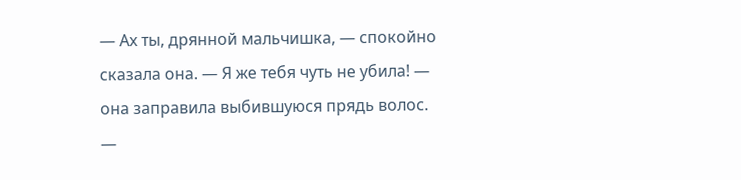— Ах ты, дрянной мальчишка, — спокойно сказала она. — Я же тебя чуть не убила! — она заправила выбившуюся прядь волос. —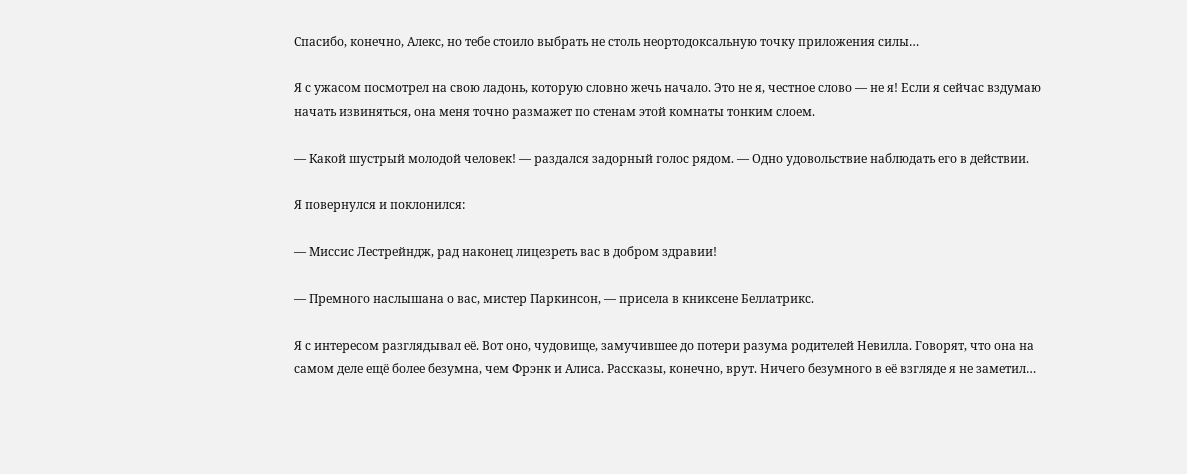Спасибо, конечно, Алекс, но тебе стоило выбрать не столь неортодоксальную точку приложения силы…

Я с ужасом посмотрел на свою ладонь, которую словно жечь начало. Это не я, честное слово — не я! Если я сейчас вздумаю начать извиняться, она меня точно размажет по стенам этой комнаты тонким слоем.

— Какой шустрый молодой человек! — раздался задорный голос рядом. — Одно удовольствие наблюдать его в действии.

Я повернулся и поклонился:

— Миссис Лестрейндж, рад наконец лицезреть вас в добром здравии!

— Премного наслышана о вас, мистер Паркинсон, — присела в книксене Беллатрикс.

Я с интересом разглядывал её. Вот оно, чудовище, замучившее до потери разума родителей Невилла. Говорят, что она на самом деле ещё более безумна, чем Фрэнк и Алиса. Рассказы, конечно, врут. Ничего безумного в её взгляде я не заметил…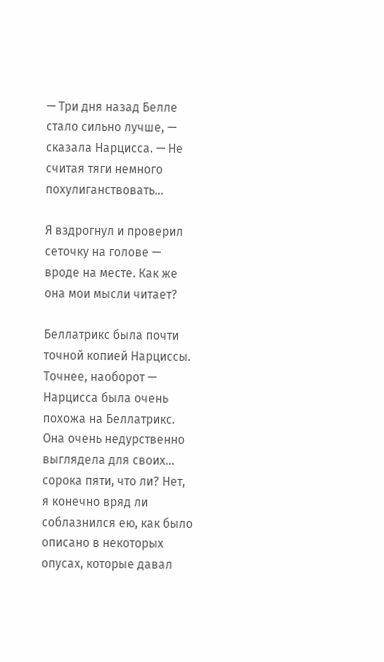— Три дня назад Белле стало сильно лучше, — сказала Нарцисса. — Не считая тяги немного похулиганствовать…

Я вздрогнул и проверил сеточку на голове — вроде на месте. Как же она мои мысли читает?

Беллатрикс была почти точной копией Нарциссы. Точнее, наоборот — Нарцисса была очень похожа на Беллатрикс. Она очень недурственно выглядела для своих… сорока пяти, что ли? Нет, я конечно вряд ли соблазнился ею, как было описано в некоторых опусах, которые давал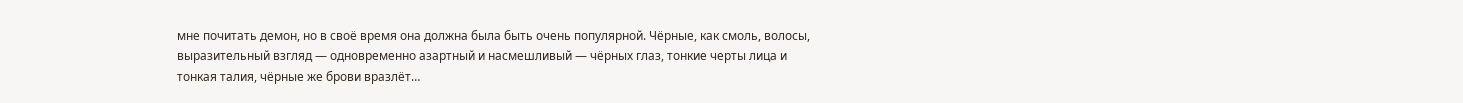мне почитать демон, но в своё время она должна была быть очень популярной. Чёрные, как смоль, волосы, выразительный взгляд — одновременно азартный и насмешливый — чёрных глаз, тонкие черты лица и тонкая талия, чёрные же брови вразлёт…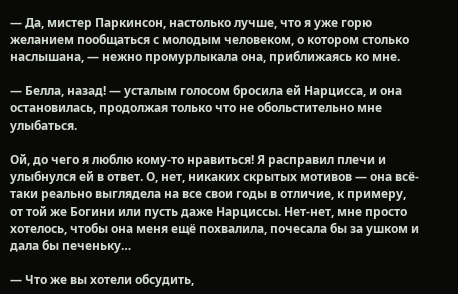— Да, мистер Паркинсон, настолько лучше, что я уже горю желанием пообщаться с молодым человеком, о котором столько наслышана, — нежно промурлыкала она, приближаясь ко мне.

— Белла, назад! — усталым голосом бросила ей Нарцисса, и она остановилась, продолжая только что не обольстительно мне улыбаться.

Ой, до чего я люблю кому-то нравиться! Я расправил плечи и улыбнулся ей в ответ. О, нет, никаких скрытых мотивов — она всё-таки реально выглядела на все свои годы в отличие, к примеру, от той же Богини или пусть даже Нарциссы. Нет-нет, мне просто хотелось, чтобы она меня ещё похвалила, почесала бы за ушком и дала бы печеньку…

— Что же вы хотели обсудить,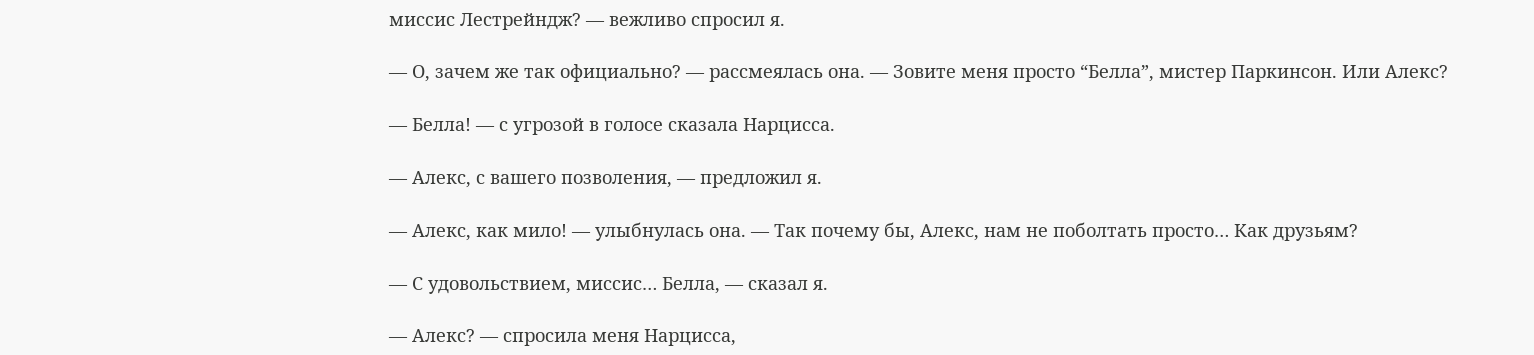миссис Лестрейндж? — вежливо спросил я.

— О, зачем же так официально? — рассмеялась она. — Зовите меня просто “Белла”, мистер Паркинсон. Или Алекс?

— Белла! — с угрозой в голосе сказала Нарцисса.

— Алекс, с вашего позволения, — предложил я.

— Алекс, как мило! — улыбнулась она. — Так почему бы, Алекс, нам не поболтать просто… Как друзьям?

— С удовольствием, миссис… Белла, — сказал я.

— Алекс? — спросила меня Нарцисса,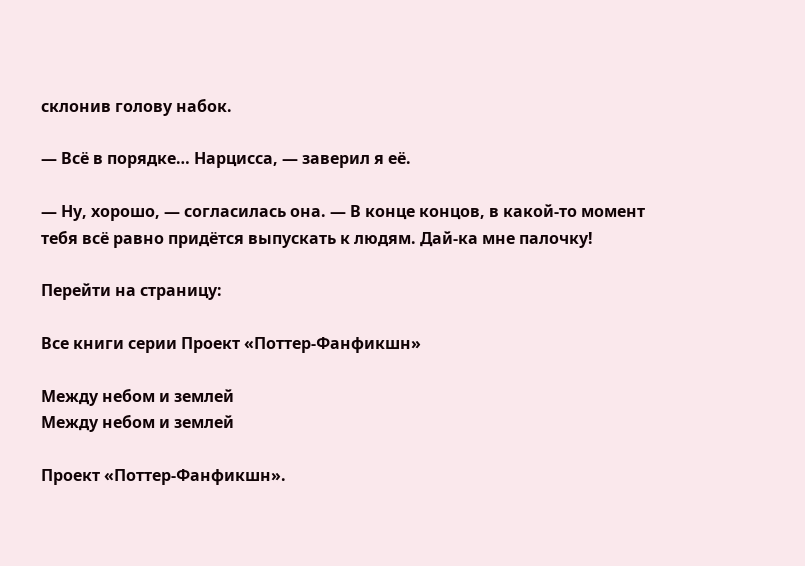склонив голову набок.

— Всё в порядке… Нарцисса, — заверил я её.

— Ну, хорошо, — согласилась она. — В конце концов, в какой-то момент тебя всё равно придётся выпускать к людям. Дай-ка мне палочку!

Перейти на страницу:

Все книги серии Проект «Поттер-Фанфикшн»

Между небом и землей
Между небом и землей

Проект «Поттер-Фанфикшн».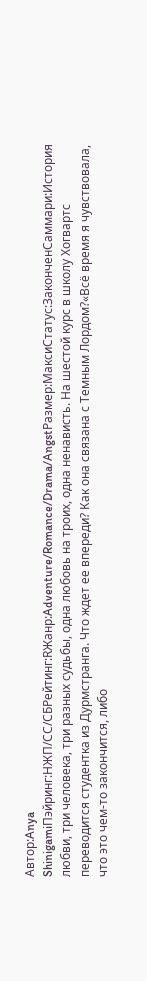Автор:Anya ShinigamiПэйринг:НЖП/СС/СБРейтинг:RЖанр:Adventure/Romance/Drama/AngstРазмер:МаксиСтатус:ЗаконченСаммари:История любви, три человека, три разных судьбы, одна любовь на троих, одна ненависть. На шестой курс в школу Хогвартс переводится студентка из Дурмстранга. Что ждет ее впереди? Как она связана с Темным Лордом?«Всё время я чувствовала, что это чем-то закончится, либо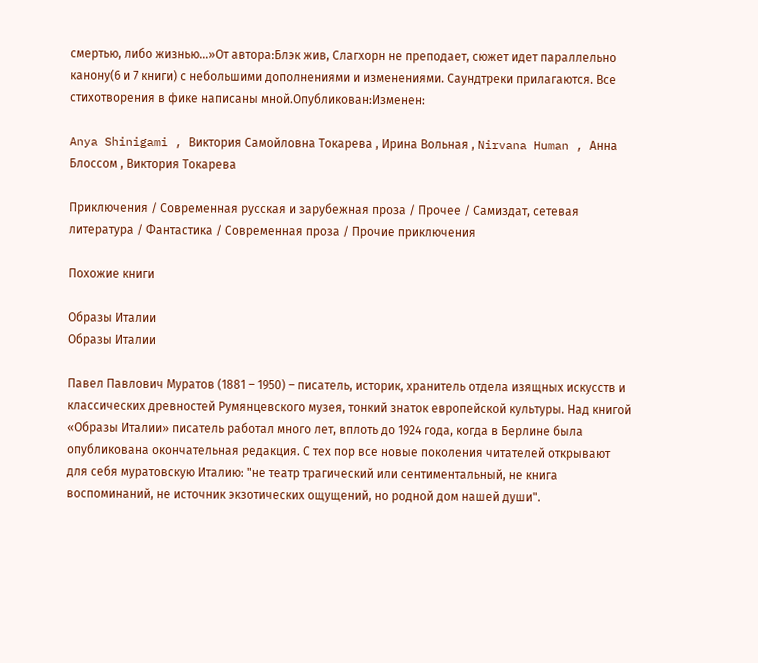смертью, либо жизнью…»От автора:Блэк жив, Слагхорн не преподает, сюжет идет параллельно канону(6 и 7 книги) с небольшими дополнениями и изменениями. Саундтреки прилагаются. Все стихотворения в фике написаны мной.Опубликован:Изменен:

Anya Shinigami , Виктория Самойловна Токарева , Ирина Вольная , Nirvana Human , Анна Блоссом , Виктория Токарева

Приключения / Современная русская и зарубежная проза / Прочее / Самиздат, сетевая литература / Фантастика / Современная проза / Прочие приключения

Похожие книги

Образы Италии
Образы Италии

Павел Павлович Муратов (1881 – 1950) – писатель, историк, хранитель отдела изящных искусств и классических древностей Румянцевского музея, тонкий знаток европейской культуры. Над книгой «Образы Италии» писатель работал много лет, вплоть до 1924 года, когда в Берлине была опубликована окончательная редакция. С тех пор все новые поколения читателей открывают для себя муратовскую Италию: "не театр трагический или сентиментальный, не книга воспоминаний, не источник экзотических ощущений, но родной дом нашей души".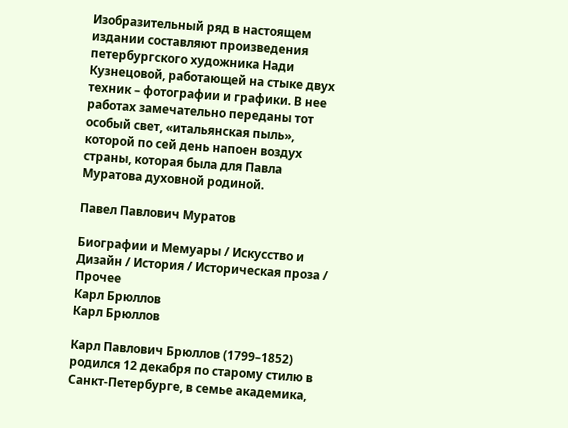Изобразительный ряд в настоящем издании составляют произведения петербургского художника Нади Кузнецовой, работающей на стыке двух техник – фотографии и графики. В нее работах замечательно переданы тот особый свет, «итальянская пыль», которой по сей день напоен воздух страны, которая была для Павла Муратова духовной родиной.

Павел Павлович Муратов

Биографии и Мемуары / Искусство и Дизайн / История / Историческая проза / Прочее
Карл Брюллов
Карл Брюллов

Карл Павлович Брюллов (1799–1852) родился 12 декабря по старому стилю в Санкт-Петербурге, в семье академика,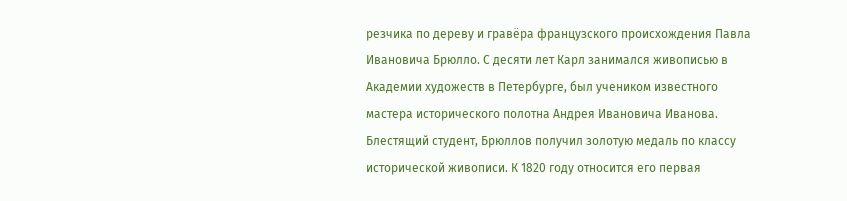резчика по дереву и гравёра французского происхождения Павла Ивановича Брюлло. С десяти лет Карл занимался живописью в Академии художеств в Петербурге, был учеником известного мастера исторического полотна Андрея Ивановича Иванова. Блестящий студент, Брюллов получил золотую медаль по классу исторической живописи. К 1820 году относится его первая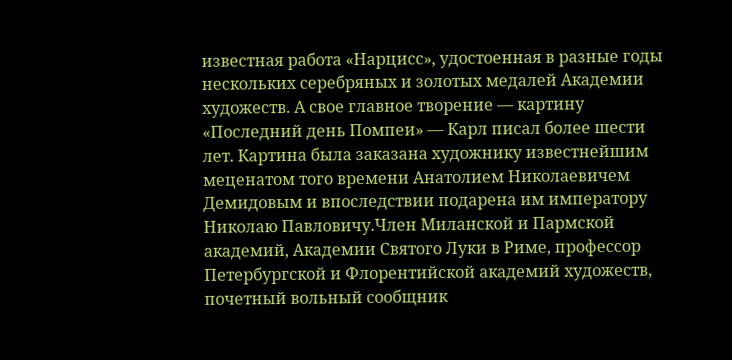известная работа «Нарцисс», удостоенная в разные годы нескольких серебряных и золотых медалей Академии художеств. А свое главное творение — картину «Последний день Помпеи» — Карл писал более шести лет. Картина была заказана художнику известнейшим меценатом того времени Анатолием Николаевичем Демидовым и впоследствии подарена им императору Николаю Павловичу.Член Миланской и Пармской академий, Академии Святого Луки в Риме, профессор Петербургской и Флорентийской академий художеств, почетный вольный сообщник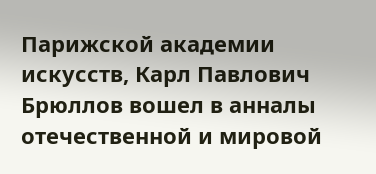Парижской академии искусств, Карл Павлович Брюллов вошел в анналы отечественной и мировой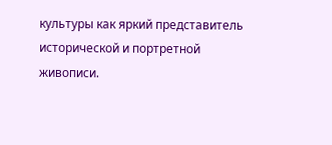культуры как яркий представитель исторической и портретной живописи.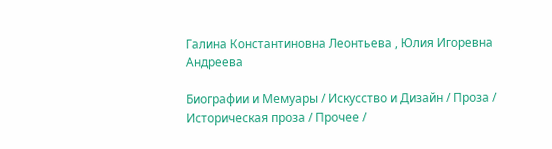Галина Константиновна Леонтьева , Юлия Игоревна Андреева

Биографии и Мемуары / Искусство и Дизайн / Проза / Историческая проза / Прочее /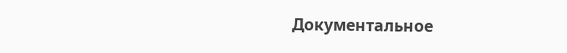Документальное